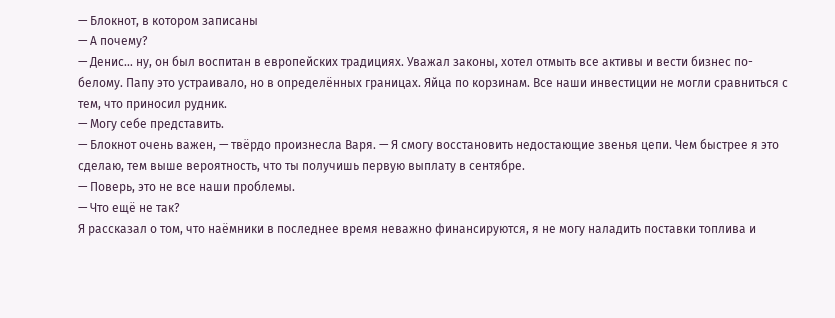— Блокнот, в котором записаны
— А почему?
— Денис… ну, он был воспитан в европейских традициях. Уважал законы, хотел отмыть все активы и вести бизнес по-белому. Папу это устраивало, но в определённых границах. Яйца по корзинам. Все наши инвестиции не могли сравниться с тем, что приносил рудник.
— Могу себе представить.
— Блокнот очень важен, — твёрдо произнесла Варя. — Я смогу восстановить недостающие звенья цепи. Чем быстрее я это сделаю, тем выше вероятность, что ты получишь первую выплату в сентябре.
— Поверь, это не все наши проблемы.
— Что ещё не так?
Я рассказал о том, что наёмники в последнее время неважно финансируются, я не могу наладить поставки топлива и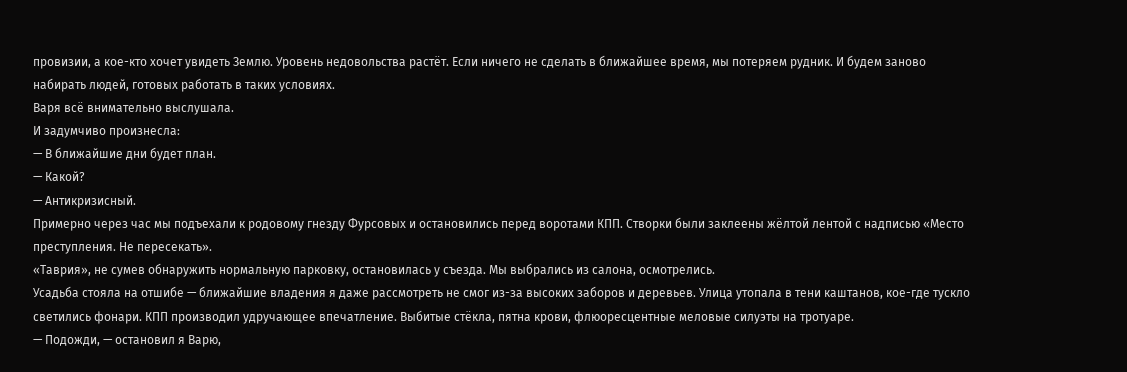провизии, а кое-кто хочет увидеть Землю. Уровень недовольства растёт. Если ничего не сделать в ближайшее время, мы потеряем рудник. И будем заново набирать людей, готовых работать в таких условиях.
Варя всё внимательно выслушала.
И задумчиво произнесла:
— В ближайшие дни будет план.
— Какой?
— Антикризисный.
Примерно через час мы подъехали к родовому гнезду Фурсовых и остановились перед воротами КПП. Створки были заклеены жёлтой лентой с надписью «Место преступления. Не пересекать».
«Таврия», не сумев обнаружить нормальную парковку, остановилась у съезда. Мы выбрались из салона, осмотрелись.
Усадьба стояла на отшибе — ближайшие владения я даже рассмотреть не смог из-за высоких заборов и деревьев. Улица утопала в тени каштанов, кое-где тускло светились фонари. КПП производил удручающее впечатление. Выбитые стёкла, пятна крови, флюоресцентные меловые силуэты на тротуаре.
— Подожди, — остановил я Варю,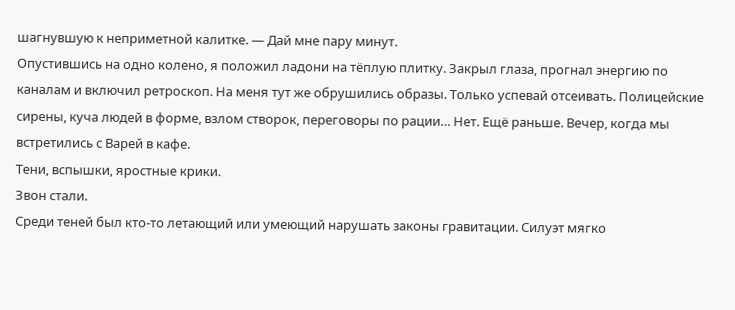шагнувшую к неприметной калитке. — Дай мне пару минут.
Опустившись на одно колено, я положил ладони на тёплую плитку. Закрыл глаза, прогнал энергию по каналам и включил ретроскоп. На меня тут же обрушились образы. Только успевай отсеивать. Полицейские сирены, куча людей в форме, взлом створок, переговоры по рации… Нет. Ещё раньше. Вечер, когда мы встретились с Варей в кафе.
Тени, вспышки, яростные крики.
Звон стали.
Среди теней был кто-то летающий или умеющий нарушать законы гравитации. Силуэт мягко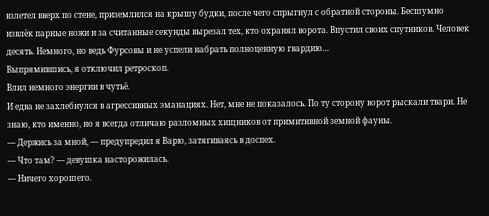взлетел вверх по стене, приземлился на крышу будки, после чего спрыгнул с обратной стороны. Бесшумно извлёк парные ножи и за считанные секунды вырезал тех, кто охранял ворота. Впустил своих спутников. Человек десять. Немного, но ведь Фурсовы и не успели набрать полноценную гвардию…
Выпрямившись, я отключил ретроскоп.
Влил немного энергии в чутьё.
И едва не захлебнулся в агрессивных эманациях. Нет, мне не показалось. По ту сторону ворот рыскали твари. Не знаю, кто именно, но я всегда отличаю разломных хищников от примитивной земной фауны.
— Держись за мной, — предупредил я Варю, затягиваясь в доспех.
— Что там? — девушка насторожилась.
— Ничего хорошего.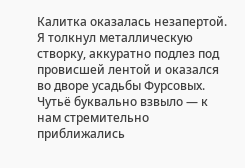Калитка оказалась незапертой.
Я толкнул металлическую створку, аккуратно подлез под провисшей лентой и оказался во дворе усадьбы Фурсовых. Чутьё буквально взвыло — к нам стремительно приближались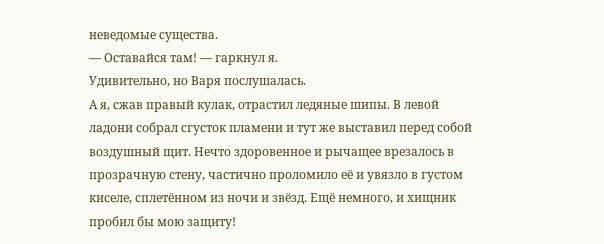неведомые существа.
— Оставайся там! — гаркнул я.
Удивительно, но Варя послушалась.
А я, сжав правый кулак, отрастил ледяные шипы. В левой ладони собрал сгусток пламени и тут же выставил перед собой воздушный щит. Нечто здоровенное и рычащее врезалось в прозрачную стену, частично проломило её и увязло в густом киселе, сплетённом из ночи и звёзд. Ещё немного, и хищник пробил бы мою защиту!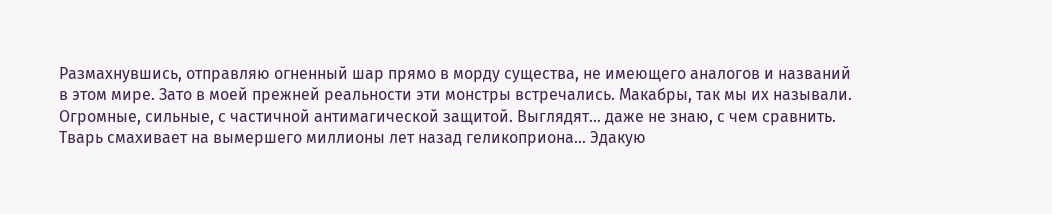Размахнувшись, отправляю огненный шар прямо в морду существа, не имеющего аналогов и названий в этом мире. Зато в моей прежней реальности эти монстры встречались. Макабры, так мы их называли. Огромные, сильные, с частичной антимагической защитой. Выглядят… даже не знаю, с чем сравнить. Тварь смахивает на вымершего миллионы лет назад геликоприона… Эдакую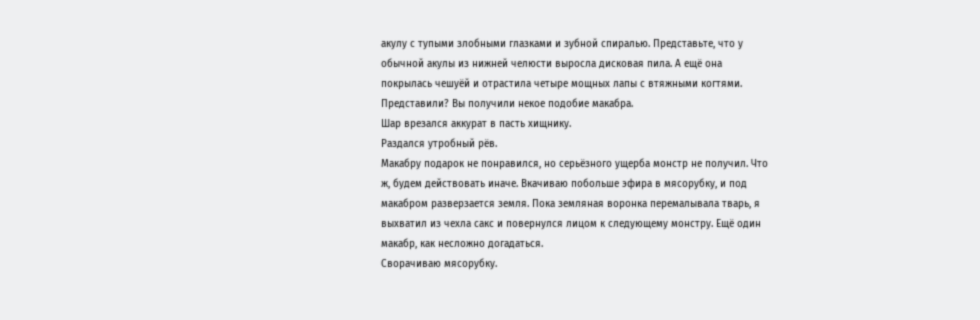акулу с тупыми злобными глазками и зубной спиралью. Представьте, что у обычной акулы из нижней челюсти выросла дисковая пила. А ещё она покрылась чешуёй и отрастила четыре мощных лапы с втяжными когтями. Представили? Вы получили некое подобие макабра.
Шар врезался аккурат в пасть хищнику.
Раздался утробный рёв.
Макабру подарок не понравился, но серьёзного ущерба монстр не получил. Что ж, будем действовать иначе. Вкачиваю побольше эфира в мясорубку, и под макабром разверзается земля. Пока земляная воронка перемалывала тварь, я выхватил из чехла сакс и повернулся лицом к следующему монстру. Ещё один макабр, как несложно догадаться.
Сворачиваю мясорубку.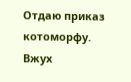Отдаю приказ котоморфу.
Вжух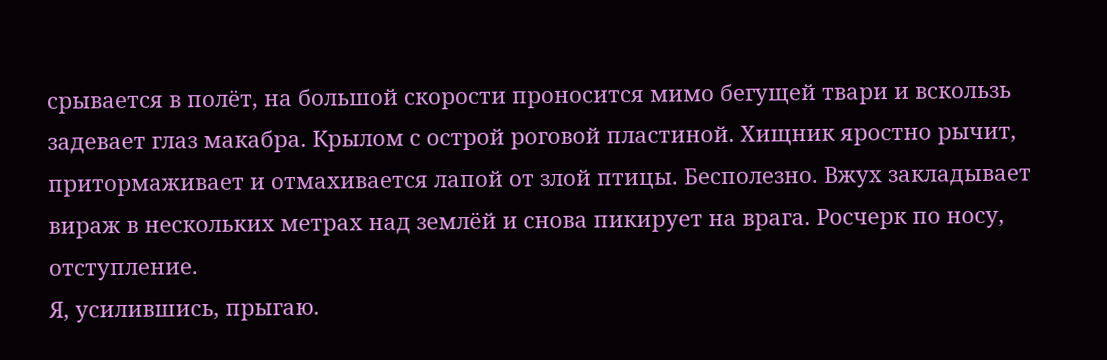срывается в полёт, на большой скорости проносится мимо бегущей твари и вскользь задевает глаз макабра. Крылом с острой роговой пластиной. Хищник яростно рычит, притормаживает и отмахивается лапой от злой птицы. Бесполезно. Вжух закладывает вираж в нескольких метрах над землёй и снова пикирует на врага. Росчерк по носу, отступление.
Я, усилившись, прыгаю.